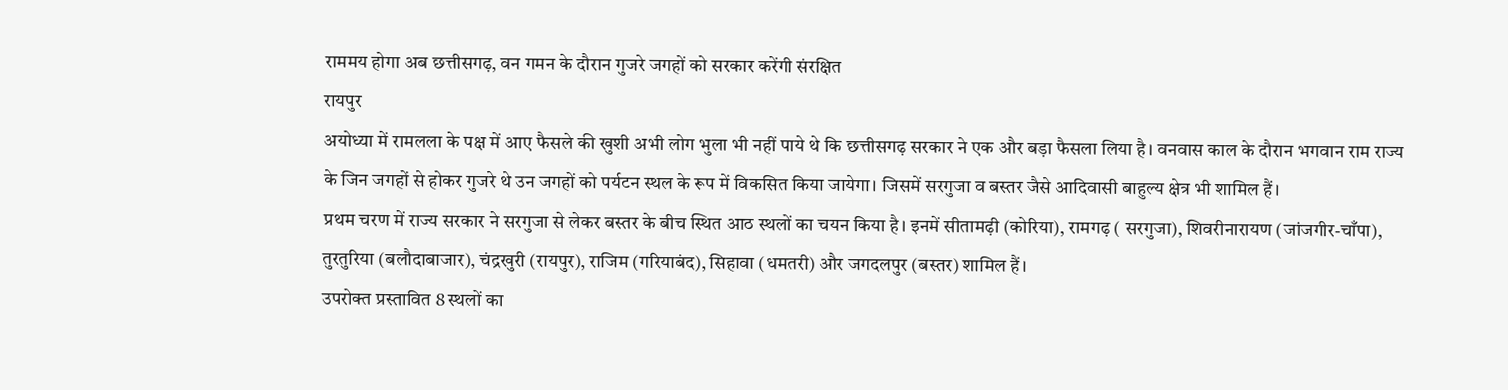राममय होगा अब छत्तीसगढ़, वन गमन के दौरान गुजरे जगहों को सरकार करेंगी संरक्षित
रायपुर
अयोध्या में रामलला के पक्ष में आए फैसले की खुशी अभी लोग भुला भी नहीं पाये थे कि छत्तीसगढ़ सरकार ने एक और बड़ा फैसला लिया है। वनवास काल के दौरान भगवान राम राज्य के जिन जगहों से होकर गुजरे थे उन जगहों को पर्यटन स्थल के रूप में विकसित किया जायेगा। जिसमें सरगुजा व बस्तर जैसे आदिवासी बाहुल्य क्षेत्र भी शामिल हैं।
प्रथम चरण में राज्य सरकार ने सरगुजा से लेकर बस्तर के बीच स्थित आठ स्थलों का चयन किया है। इनमें सीतामढ़ी (कोरिया), रामगढ़ ( सरगुजा), शिवरीनारायण (जांजगीर-चाँपा), तुरतुरिया (बलौदाबाजार), चंद्रखुरी (रायपुर), राजिम (गरियाबंद), सिहावा (धमतरी) और जगदलपुर (बस्तर) शामिल हैं।
उपरोक्त प्रस्तावित 8 स्थलों का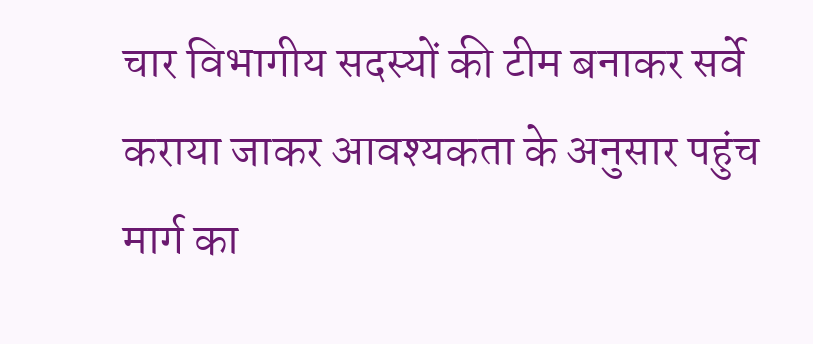चार विभागीय सदस्यों की टीम बनाकर सर्वे कराया जाकर आवश्यकता के अनुसार पहुंच मार्ग का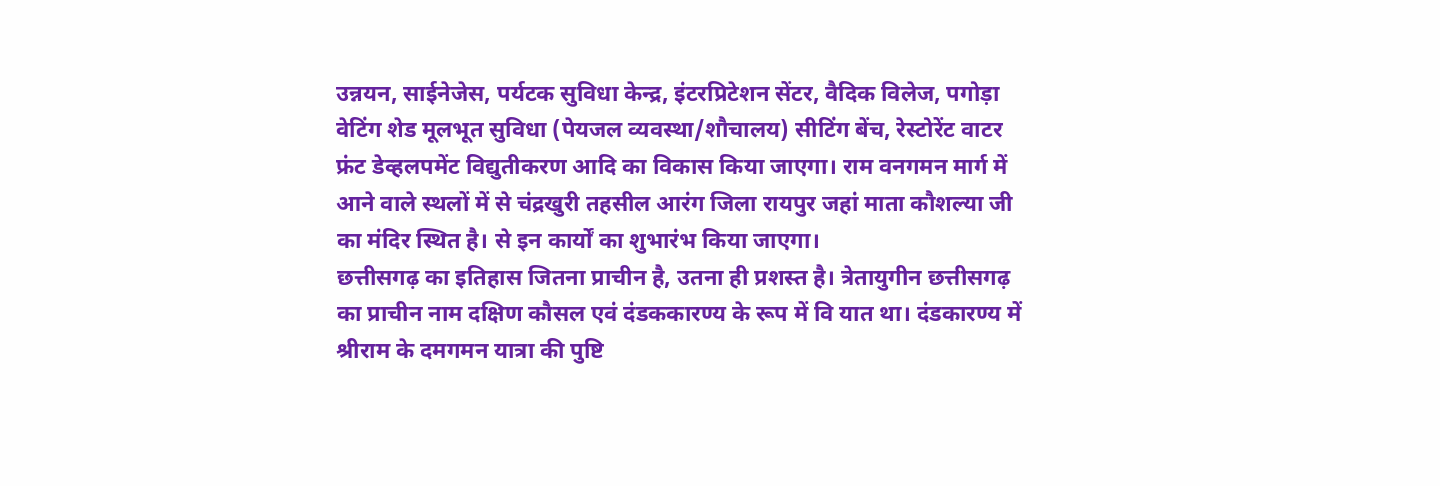उन्नयन, साईनेजेस, पर्यटक सुविधा केन्द्र, इंटरप्रिटेशन सेंटर, वैदिक विलेज, पगोड़ा वेटिंग शेड मूलभूत सुविधा (पेयजल व्यवस्था/शौचालय) सीटिंग बेंच, रेस्टोरेंट वाटर फ्रंट डेव्हलपमेंट विद्युतीकरण आदि का विकास किया जाएगा। राम वनगमन मार्ग में आने वाले स्थलों में से चंद्रखुरी तहसील आरंग जिला रायपुर जहां माता कौशल्या जी का मंदिर स्थित है। से इन कार्यों का शुभारंभ किया जाएगा।
छत्तीसगढ़ का इतिहास जितना प्राचीन है, उतना ही प्रशस्त है। त्रेतायुगीन छत्तीसगढ़ का प्राचीन नाम दक्षिण कौसल एवं दंडककारण्य के रूप में वि यात था। दंडकारण्य में श्रीराम के दमगमन यात्रा की पुष्टि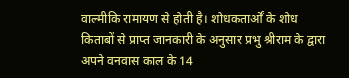वाल्मीकि रामायण से होती है। शोधकतार्ओं के शोध किताबों से प्राप्त जानकारी के अनुसार प्रभु श्रीराम के द्वारा अपने वनवास काल के 14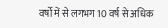वर्षो में से लगभग 10 वर्ष से अधिक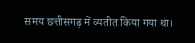समय छत्तीसगढ़ में व्यतीत किया गया था।